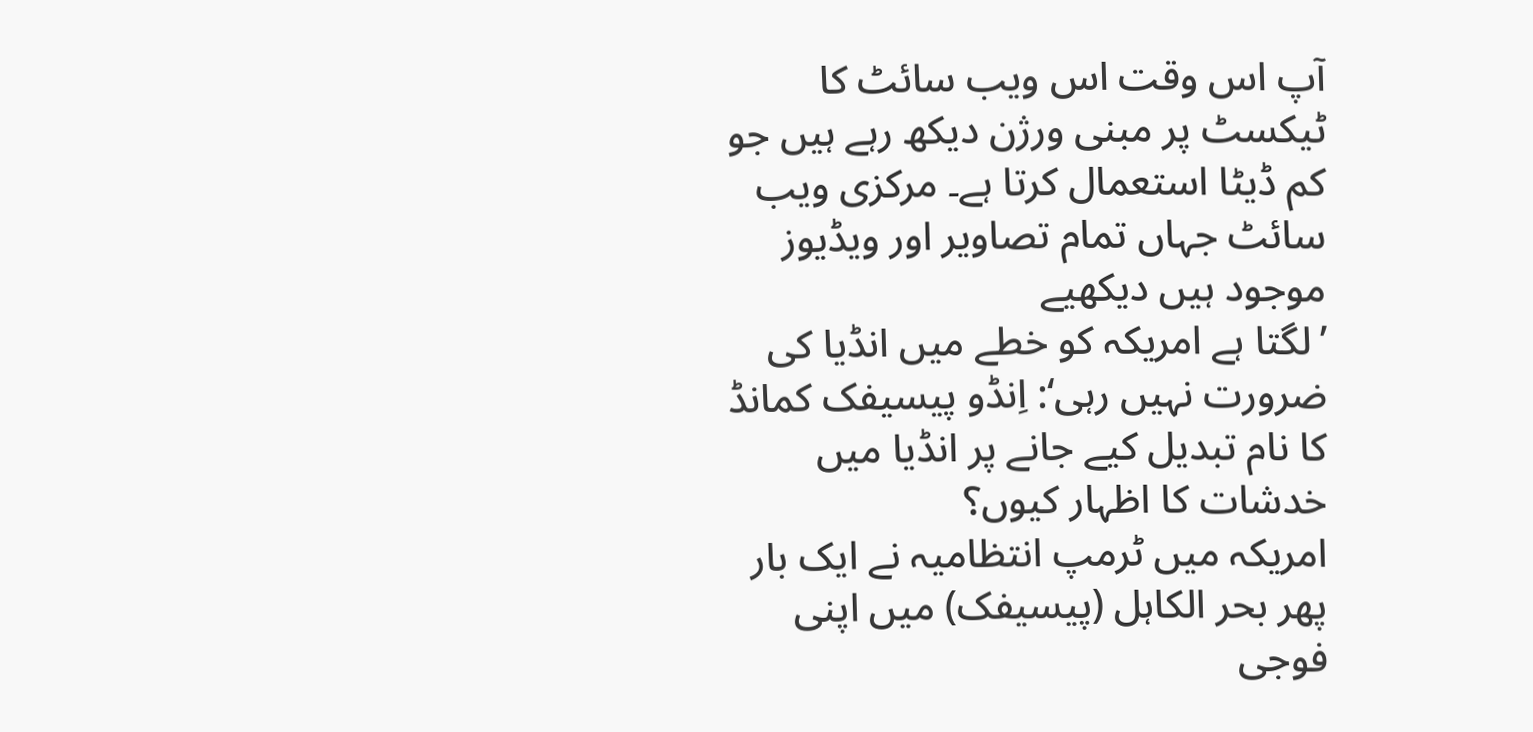آپ اس وقت اس ویب سائٹ کا ٹیکسٹ پر مبنی ورژن دیکھ رہے ہیں جو کم ڈیٹا استعمال کرتا ہے۔ مرکزی ویب سائٹ جہاں تمام تصاویر اور ویڈیوز موجود ہیں دیکھیے
’لگتا ہے امریکہ کو خطے میں انڈیا کی ضرورت نہیں رہی‘: اِنڈو پیسیفک کمانڈ کا نام تبدیل کیے جانے پر انڈیا میں خدشات کا اظہار کیوں؟
امریکہ میں ٹرمپ انتظامیہ نے ایک بار پھر بحر الکاہل (پیسیفک) میں اپنی فوجی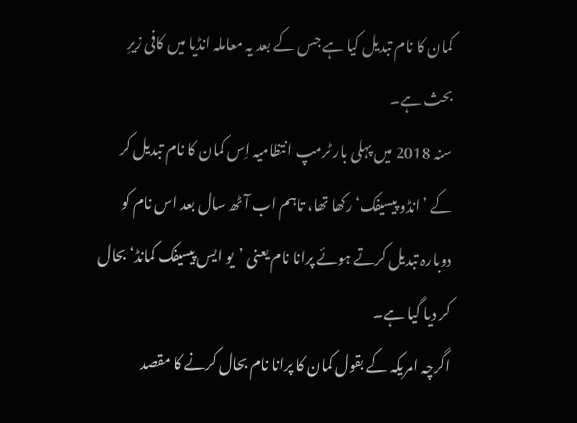کمان کا نام تبدیل کیا ہے جس کے بعد یہ معاملہ انڈیا میں کافی زیرِ بحث ہے۔
سنہ 2018 میں پہلی بار ٹرمپ انتظامیہ اِس کمان کا نام تبدیل کر کے ’انڈو پیسیفک‘ رکھا تھا، تاہم اب آٹھ سال بعد اس نام کو دوبارہ تبدیل کرتے ہوئے پرانا نام یعنی ’یو ایس پیسیفک کمانڈ‘ بحال کر دیا گیا ہے۔
اگرچہ امریکہ کے بقول کمان کا پرانا نام بحال کرنے کا مقصد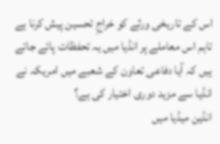اس کے تاریخی ورثے کو خراجِ تحسین پیش کرنا ہے تاہم اس معاملے پر انڈیا میں یہ تحفظات پائے جاتے ہیں کہ آیا دفاعی تعاون کے شعبے میں امریکہ نے انڈیا سے مزید دوری اختیار کی ہے؟
انڈین میڈیا میں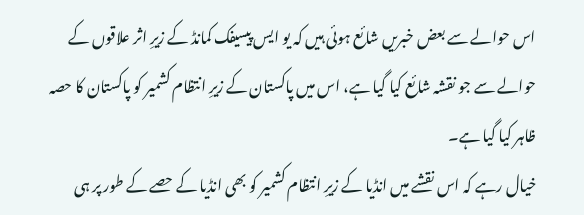اس حوالے سے بعض خبریں شائع ہوئی ہیں کہ یو ایس پیسیفک کمانڈ کے زیرِ اثر علاقوں کے حوالے سے جو نقشہ شائع کیا گیا ہے، اس میں پاکستان کے زیرِ انتظام کشمیر کو پاکستان کا حصہ ظاہر کیا گیا ہے۔
خیال رہے کہ اس نقشے میں انڈیا کے زیرِ انتظام کشمیر کو بھی انڈیا کے حصے کے طور پر ہی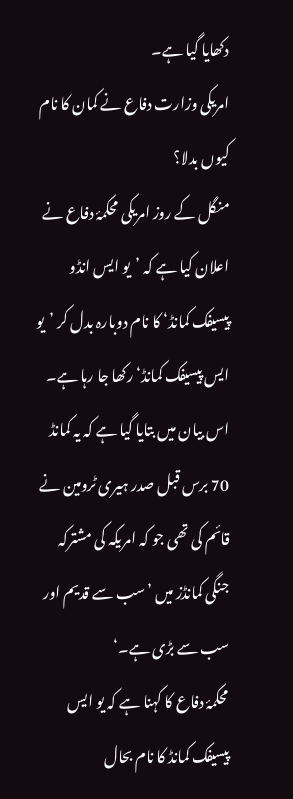دکھایا گیا ہے۔
امریکی وزارت دفاع نے کمان کا نام کیوں بدلا؟
منگل کے روز امریکی محکمۂ دفاع نے اعلان کیا ہے کہ ’یو ایس انڈو پیسیفک کمانڈ‘ کا نام دوبارہ بدل کر ’یو ایس پیسیفک کمانڈ‘ رکھا جا رہا ہے۔
اس بیان میں بتایا گیا ہے کہ یہ کمانڈ 70 برس قبل صدر ہیری ٹرومین نے قائم کی تھی جو کہ امریکہ کی مشترکہ جنگی کمانڈز میں ’سب سے قدیم اور سب سے بڑی ہے۔‘
محکمۂ دفاع کا کہنا ہے کہ یو ایس پیسیفک کمانڈ کا نام بحال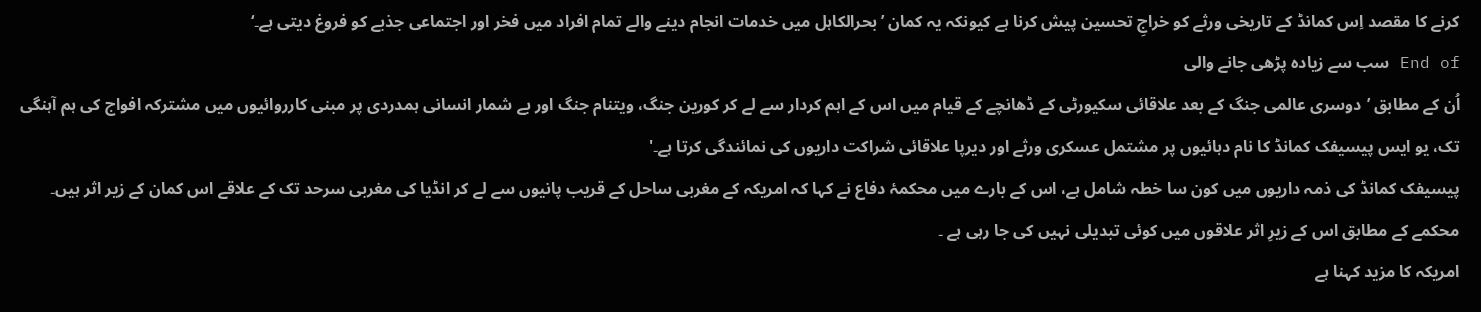کرنے کا مقصد اِس کمانڈ کے تاریخی ورثے کو خراجِ تحسین پیش کرنا ہے کیونکہ یہ کمان ’بحرالکاہل میں خدمات انجام دینے والے تمام افراد میں فخر اور اجتماعی جذبے کو فروغ دیتی ہے۔‘
End of سب سے زیادہ پڑھی جانے والی
اُن کے مطابق ’دوسری عالمی جنگ کے بعد علاقائی سکیورٹی کے ڈھانچے کے قیام میں اس کے اہم کردار سے لے کر کورین جنگ، ویتنام جنگ اور بے شمار انسانی ہمدردی پر مبنی کارروائیوں میں مشترکہ افواج کی ہم آہنگی تک، یو ایس پیسیفک کمانڈ کا نام دہائیوں پر مشتمل عسکری ورثے اور دیرپا علاقائی شراکت داریوں کی نمائندگی کرتا ہے۔'
پیسیفک کمانڈ کی ذمہ داریوں میں کون سا خطہ شامل ہے، اس کے بارے میں محکمۂ دفاع نے کہا کہ امریکہ کے مغربی ساحل کے قریب پانیوں سے لے کر انڈیا کی مغربی سرحد تک کے علاقے اس کمان کے زیر اثر ہیں۔
محکمے کے مطابق اس کے زیرِ اثر علاقوں میں کوئی تبدیلی نہیں کی جا رہی ہے ۔
امریکہ کا مزید کہنا ہے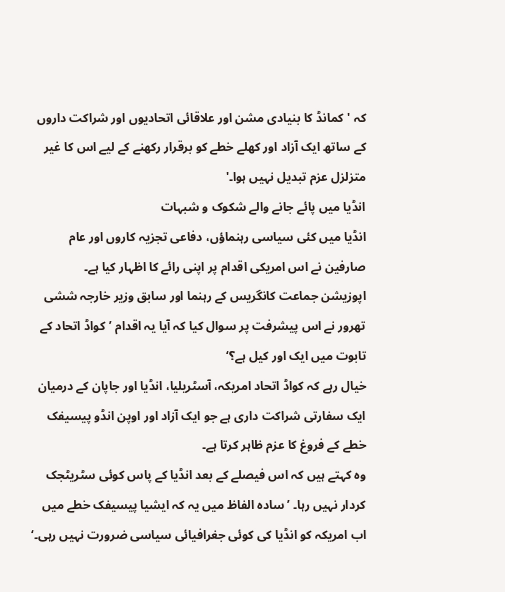کہ 'کمانڈ کا بنیادی مشن اور علاقائی اتحادیوں اور شراکت داروں کے ساتھ ایک آزاد اور کھلے خطے کو برقرار رکھنے کے لیے اس کا غیر متزلزل عزم تبدیل نہیں ہوا۔'
انڈیا میں پائے جانے والے شکوک و شبہات
انڈیا میں کئی سیاسی رہنماؤں، دفاعی تجزیہ کاروں اور عام صارفین نے اس امریکی اقدام پر اپنی رائے کا اظہار کیا ہے۔
اپوزیشن جماعت کانگریس کے رہنما اور سابق وزیر خارجہ ششی تھرور نے اس پیشرفت پر سوال کیا کہ آیا یہ اقدام ’کواڈ اتحاد کے تابوت میں ایک اور کیل ہے؟‘
خیال رہے کہ کواڈ اتحاد امریکہ، آسٹریلیا، انڈیا اور جاپان کے درمیان ایک سفارتی شراکت داری ہے جو ایک آزاد اور اوپن انڈو پیسیفک خطے کے فروغ کا عزم ظاہر کرتا ہے۔
وہ کہتے ہیں کہ اس فیصلے کے بعد انڈیا کے پاس کوئی سٹریٹجک کردار نہیں رہا۔ ’سادہ الفاظ میں یہ کہ ایشیا پیسیفک خطے میں اب امریکہ کو انڈیا کی کوئی جغرافیائی سیاسی ضرورت نہیں رہی۔‘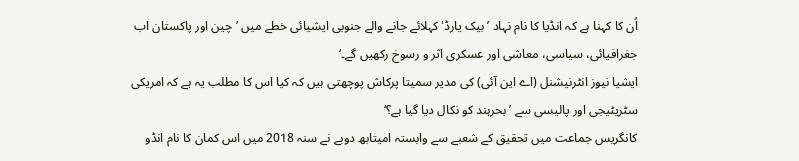اُن کا کہنا ہے کہ انڈیا کا نام نہاد ’بیک یارڈ' کہلائے جانے والے جنوبی ایشیائی خطے میں ’چین اور پاکستان اب جغرافیائی، سیاسی، معاشی اور عسکری اثر و رسوخ رکھیں گے۔‘
ایشیا نیوز انٹرنیشنل (اے این آئی) کی مدیر سمیتا پرکاش پوچھتی ہیں کہ کیا اس کا مطلب یہ ہے کہ امریکی سٹریٹیجی اور پالیسی سے ’بحرہند کو نکال دیا گیا ہے؟‘
کانگریس جماعت میں تحقیق کے شعبے سے وابستہ امیتابھ دوبے نے سنہ 2018 میں اس کمان کا نام انڈو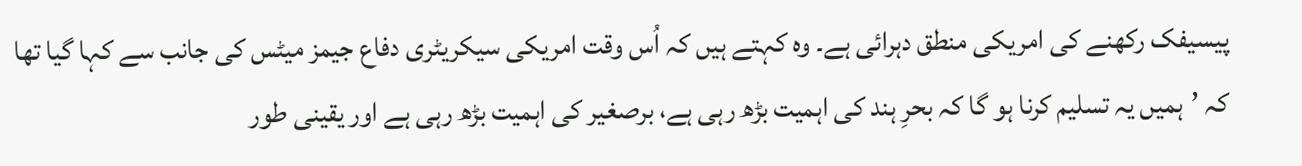پیسیفک رکھنے کی امریکی منطق دہرائی ہے۔ وہ کہتے ہیں کہ اُس وقت امریکی سیکریٹری دفاع جیمز میٹس کی جانب سے کہا گیا تھا کہ ’ہمیں یہ تسلیم کرنا ہو گا کہ بحرِ ہند کی اہمیت بڑھ رہی ہے، برصغیر کی اہمیت بڑھ رہی ہے اور یقینی طور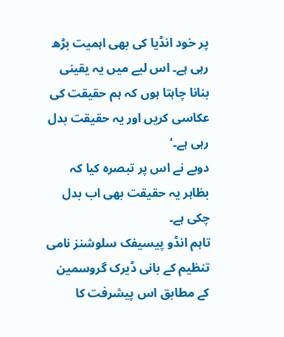پر خود انڈیا کی بھی اہمیت بڑھ رہی ہے۔ اس لیے میں یہ یقینی بنانا چاہتا ہوں کہ ہم حقیقت کی عکاسی کریں اور یہ حقیقت بدل رہی ہے۔‘
دوبے نے اس پر تبصرہ کیا کہ بظاہر یہ حقیقت بھی اب بدل چکی ہے۔
تاہم انڈو پیسیفک سلوشنز نامی تنظیم کے بانی ڈیرک گروسمین کے مطابق اس پیشرفت کا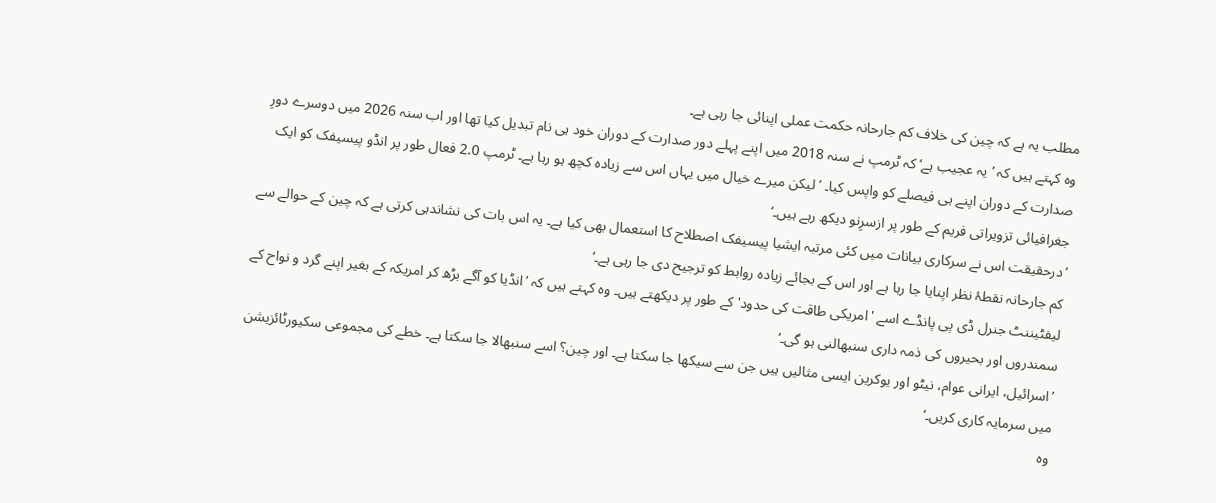مطلب یہ ہے کہ چین کی خلاف کم جارحانہ حکمت عملی اپنائی جا رہی ہے۔
وہ کہتے ہیں کہ ’یہ عجیب ہے‘ کہ ٹرمپ نے سنہ 2018 میں اپنے پہلے دور صدارت کے دوران خود ہی نام تبدیل کیا تھا اور اب سنہ 2026 میں دوسرے دورِ صدارت کے دوران اپنے ہی فیصلے کو واپس کیا۔ ’لیکن میرے خیال میں یہاں اس سے زیادہ کچھ ہو رہا ہے۔ ٹرمپ 2.0 فعال طور پر انڈو پیسیفک کو ایک جغرافیائی تزویراتی فریم کے طور پر ازسرِنو دیکھ رہے ہیں۔‘
’درحقیقت اس نے سرکاری بیانات میں کئی مرتبہ ایشیا پیسیفک اصطلاح کا استعمال بھی کیا ہے۔ یہ اس بات کی نشاندہی کرتی ہے کہ چین کے حوالے سے کم جارحانہ نقطۂ نظر اپنایا جا رہا ہے اور اس کے بجائے زیادہ روابط کو ترجیح دی جا رہی ہے۔‘
لیفٹیننٹ جنرل ڈی پی پانڈے اسے 'امریکی طاقت کی حدود' کے طور پر دیکھتے ہیں۔ وہ کہتے ہیں کہ ’انڈیا کو آگے بڑھ کر امریکہ کے بغیر اپنے گرد و نواح کے سمندروں اور بحیروں کی ذمہ داری سنبھالنی ہو گی۔‘
’اسرائیل، ایرانی عوام، نیٹو اور یوکرین ایسی مثالیں ہیں جن سے سیکھا جا سکتا ہے۔ اور چین؟ اسے سنبھالا جا سکتا ہے۔ خطے کی مجموعی سکیورٹائزیشن میں سرمایہ کاری کریں۔‘
وہ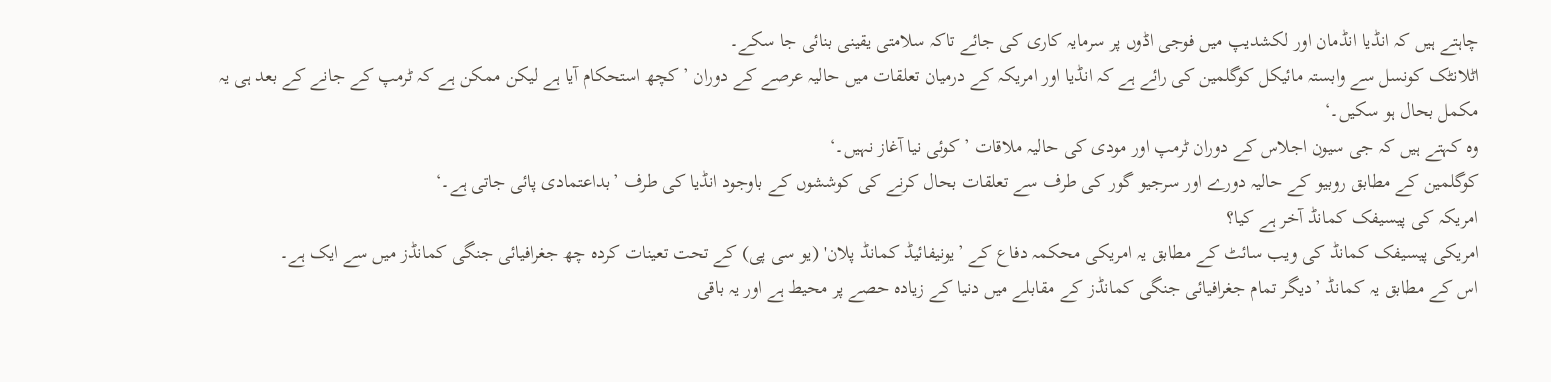چاہتے ہیں کہ انڈیا انڈمان اور لکشدیپ میں فوجی اڈوں پر سرمایہ کاری کی جائے تاکہ سلامتی یقینی بنائی جا سکے۔
اٹلانٹک کونسل سے وابستہ مائیکل کوگلمین کی رائے ہے کہ انڈیا اور امریکہ کے درمیان تعلقات میں حالیہ عرصے کے دوران ’کچھ استحکام آیا ہے لیکن ممکن ہے کہ ٹرمپ کے جانے کے بعد ہی یہ مکمل بحال ہو سکیں۔‘
وہ کہتے ہیں کہ جی سیون اجلاس کے دوران ٹرمپ اور مودی کی حالیہ ملاقات ’کوئی نیا آغاز نہیں۔‘
کوگلمین کے مطابق روبیو کے حالیہ دورے اور سرجیو گور کی طرف سے تعلقات بحال کرنے کی کوششوں کے باوجود انڈیا کی طرف ’بداعتمادی پائی جاتی ہے۔‘
امریکہ کی پیسیفک کمانڈ آخر ہے کیا؟
امریکی پیسیفک کمانڈ کی ویب سائٹ کے مطابق یہ امریکی محکمہ دفاع کے ’یونیفائیڈ کمانڈ پلان' (یو سی پی) کے تحت تعینات کردہ چھ جغرافیائی جنگی کمانڈز میں سے ایک ہے۔
اس کے مطابق یہ کمانڈ ’دیگر تمام جغرافیائی جنگی کمانڈز کے مقابلے میں دنیا کے زیادہ حصے پر محیط ہے اور یہ باقی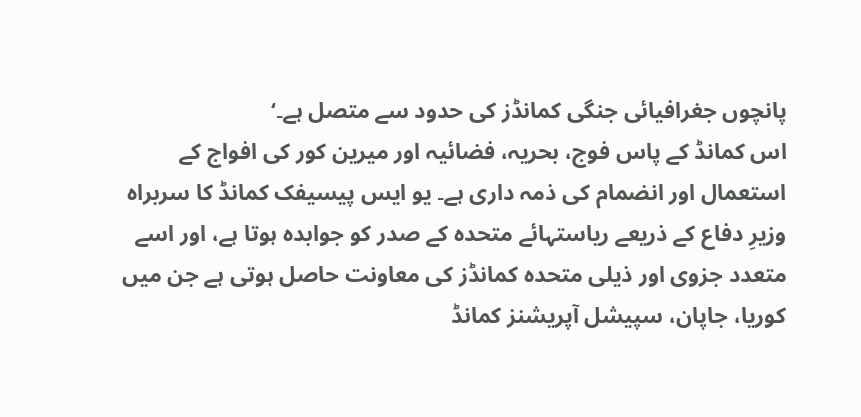پانچوں جغرافیائی جنگی کمانڈز کی حدود سے متصل ہے۔‘
اس کمانڈ کے پاس فوج، بحریہ، فضائیہ اور میرین کور کی افواج کے استعمال اور انضمام کی ذمہ داری ہے۔ یو ایس پیسیفک کمانڈ کا سربراہ وزیرِ دفاع کے ذریعے ریاستہائے متحدہ کے صدر کو جوابدہ ہوتا ہے، اور اسے متعدد جزوی اور ذیلی متحدہ کمانڈز کی معاونت حاصل ہوتی ہے جن میں کوریا، جاپان، سپیشل آپریشنز کمانڈ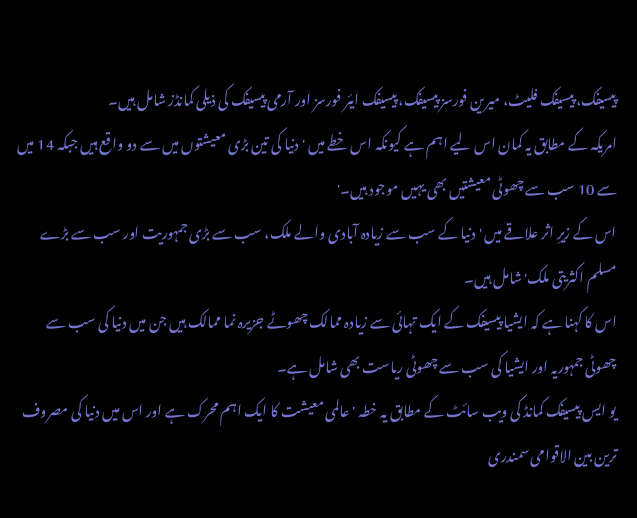پیسیفک، پیسیفک فلیٹ، میرین فورسز پیسیفک، پیسیفک ایئر فورسز اور آرمی پیسیفک کی ذیلی کمانڈز شامل ہیں۔
امریکہ کے مطابق یہ کمان اس لیے اہم ہے کیونکہ اس خطے میں 'دنیا کی تین بڑی معیشتوں میں سے دو واقع ہیں جبکہ 14 میں سے 10 سب سے چھوٹی معیشتیں بھی یہیں موجود ہیں۔'
اس کے زیرِ اثر علاقے میں 'دنیا کے سب سے زیادہ آبادی والے ملک، سب سے بڑی جمہوریت اور سب سے بڑے مسلم اکثریتی ملک' شامل ہیں۔
اس کا کہنا ہے کہ ایشیا پیسیفک کے ایک تہائی سے زیادہ ممالک چھوٹے جزیرہ نما ممالک ہیں جن میں دنیا کی سب سے چھوٹی جمہوریہ اور ایشیا کی سب سے چھوٹی ریاست بھی شامل ہے۔
یو ایس پیسیفک کمانڈ کی ویب سائٹ کے مطابق یہ خطہ 'عالمی معیشت کا ایک اہم محرک ہے اور اس میں دنیا کی مصروف ترین بین الاقوامی سمندری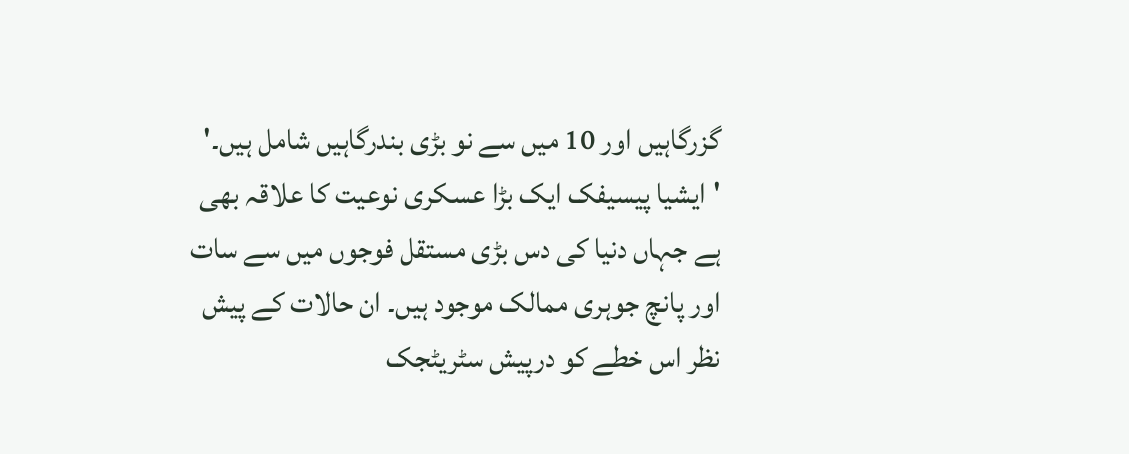گزرگاہیں اور 10 میں سے نو بڑی بندرگاہیں شامل ہیں۔'
'ایشیا پیسیفک ایک بڑا عسکری نوعیت کا علاقہ بھی ہے جہاں دنیا کی دس بڑی مستقل فوجوں میں سے سات اور پانچ جوہری ممالک موجود ہیں۔ ان حالات کے پیش نظر اس خطے کو درپیش سٹریٹجک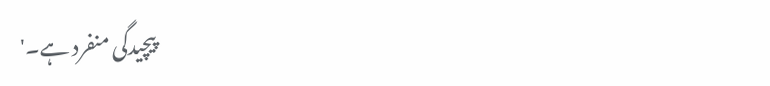پیچیدگی منفرد ہے۔'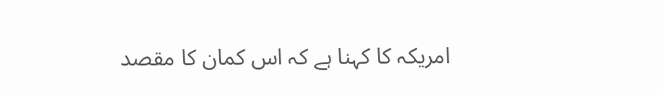امریکہ کا کہنا ہے کہ اس کمان کا مقصد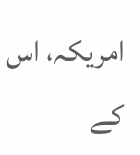امریکہ، اس کے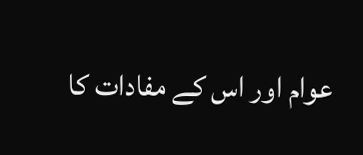عوام اور اس کے مفادات کا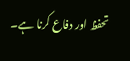تحفظ اور دفاع کرنا ہے۔